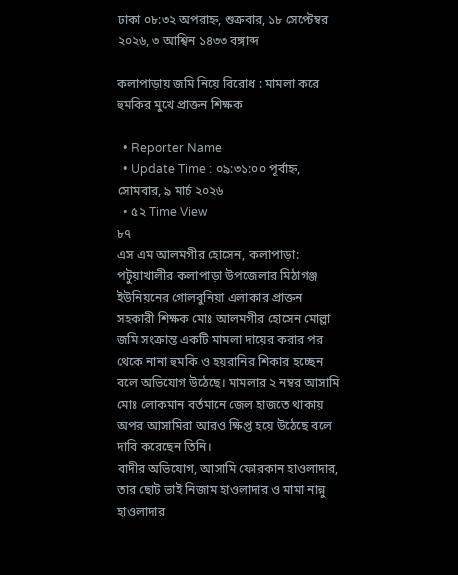ঢাকা ০৮:৩২ অপরাহ্ন, শুক্রবার, ১৮ সেপ্টেম্বর ২০২৬, ৩ আশ্বিন ১৪৩৩ বঙ্গাব্দ

কলাপাড়ায় জমি নিয়ে বিরোধ : মামলা করে হুমকির মুখে প্রাক্তন শিক্ষক

  • Reporter Name
  • Update Time : ০৯:৩১:০০ পূর্বাহ্ন, সোমবার, ৯ মার্চ ২০২৬
  • ৫২ Time View
৮৭
এস এম আলমগীর হোসেন, কলাপাড়া: পটুয়াখালীর কলাপাড়া উপজেলার মিঠাগঞ্জ ইউনিয়নের গোলবুনিয়া এলাকার প্রাক্তন সহকারী শিক্ষক মোঃ আলমগীর হোসেন মোল্লা জমি সংক্রান্ত একটি মামলা দায়ের করার পর থেকে নানা হুমকি ও হয়রানির শিকার হচ্ছেন বলে অভিযোগ উঠেছে। মামলার ২ নম্বর আসামি মোঃ লোকমান বর্তমানে জেল হাজতে থাকায় অপর আসামিরা আরও ক্ষিপ্ত হয়ে উঠেছে বলে দাবি করেছেন তিনি।
বাদীর অভিযোগ, আসামি ফোরকান হাওলাদার, তার ছোট ভাই নিজাম হাওলাদার ও মামা নান্নু হাওলাদার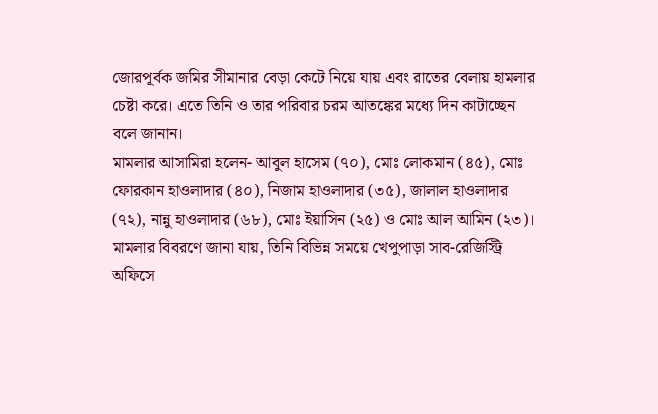জোরপূর্বক জমির সীমানার বেড়া কেটে নিয়ে যায় এবং রাতের বেলায় হামলার চেষ্টা করে। এতে তিনি ও তার পরিবার চরম আতঙ্কের মধ্যে দিন কাটাচ্ছেন বলে জানান।
মামলার আসামিরা হলেন- আবুল হাসেম (৭০), মোঃ লোকমান (৪৫), মোঃ ফোরকান হাওলাদার (৪০), নিজাম হাওলাদার (৩৫), জালাল হাওলাদার (৭২), নান্নু হাওলাদার (৬৮), মোঃ ইয়াসিন (২৫) ও মোঃ আল আমিন (২৩)।
মামলার বিবরণে জানা যায়, তিনি বিভিন্ন সময়ে খেপুপাড়া সাব-রেজিস্ট্রি অফিসে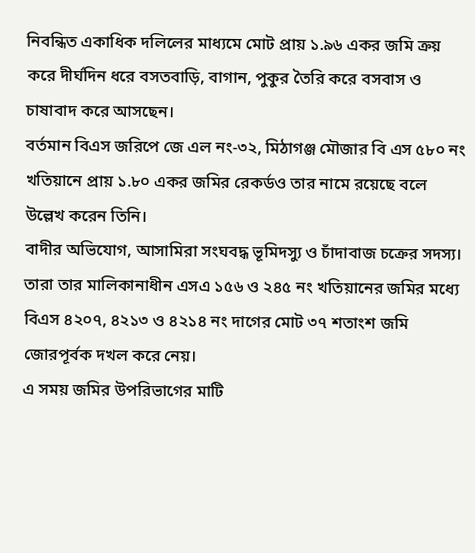নিবন্ধিত একাধিক দলিলের মাধ্যমে মোট প্রায় ১.৯৬ একর জমি ক্রয় করে দীর্ঘদিন ধরে বসতবাড়ি, বাগান, পুকুর তৈরি করে বসবাস ও চাষাবাদ করে আসছেন।
বর্তমান বিএস জরিপে জে এল নং-৩২, মিঠাগঞ্জ মৌজার বি এস ৫৮০ নং খতিয়ানে প্রায় ১.৮০ একর জমির রেকর্ডও তার নামে রয়েছে বলে উল্লেখ করেন তিনি।
বাদীর অভিযোগ, আসামিরা সংঘবদ্ধ ভূমিদস্যু ও চাঁদাবাজ চক্রের সদস্য। তারা তার মালিকানাধীন এসএ ১৫৬ ও ২৪৫ নং খতিয়ানের জমির মধ্যে বিএস ৪২০৭, ৪২১৩ ও ৪২১৪ নং দাগের মোট ৩৭ শতাংশ জমি জোরপূর্বক দখল করে নেয়।
এ সময় জমির উপরিভাগের মাটি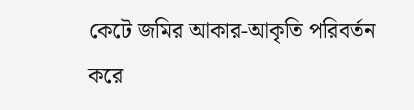কেটে জমির আকার-আকৃতি পরিবর্তন করে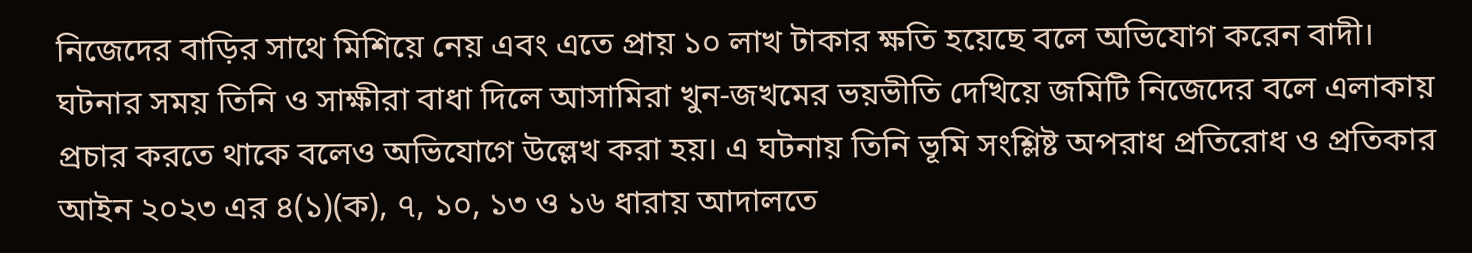নিজেদের বাড়ির সাথে মিশিয়ে নেয় এবং এতে প্রায় ১০ লাখ টাকার ক্ষতি হয়েছে বলে অভিযোগ করেন বাদী।
ঘটনার সময় তিনি ও সাক্ষীরা বাধা দিলে আসামিরা খুন-জখমের ভয়ভীতি দেখিয়ে জমিটি নিজেদের বলে এলাকায় প্রচার করতে থাকে বলেও অভিযোগে উল্লেখ করা হয়। এ ঘটনায় তিনি ভূমি সংশ্লিষ্ট অপরাধ প্রতিরোধ ও প্রতিকার আইন ২০২৩ এর ৪(১)(ক), ৭, ১০, ১৩ ও ১৬ ধারায় আদালতে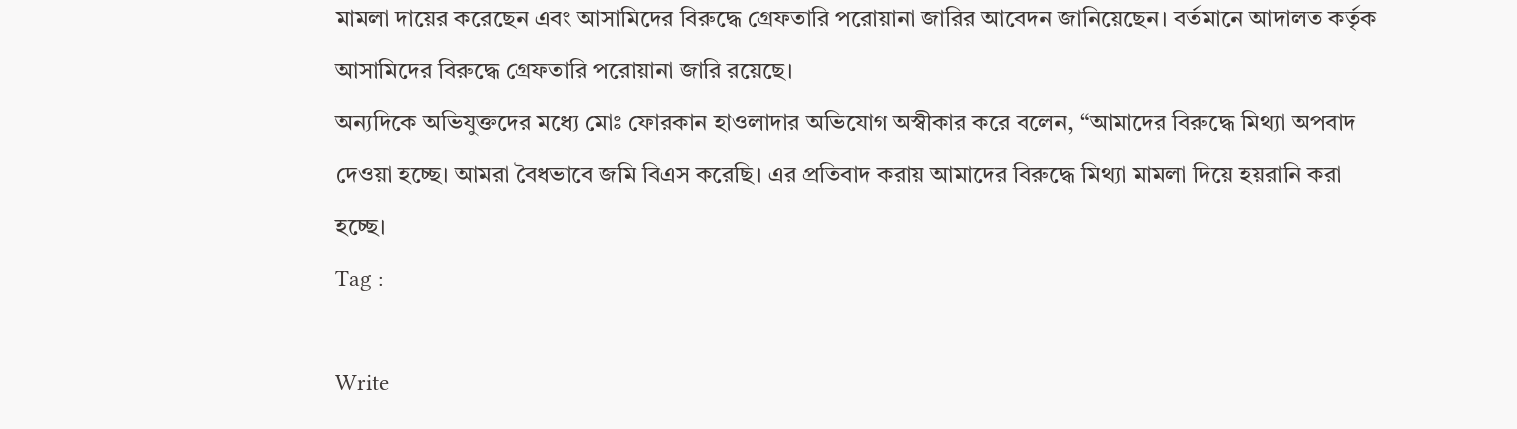মামলা দায়ের করেছেন এবং আসামিদের বিরুদ্ধে গ্রেফতারি পরোয়ানা জারির আবেদন জানিয়েছেন। বর্তমানে আদালত কর্তৃক আসামিদের বিরুদ্ধে গ্রেফতারি পরোয়ানা জারি রয়েছে।
অন্যদিকে অভিযুক্তদের মধ্যে মোঃ ফোরকান হাওলাদার অভিযোগ অস্বীকার করে বলেন, “আমাদের বিরুদ্ধে মিথ্যা অপবাদ দেওয়া হচ্ছে। আমরা বৈধভাবে জমি বিএস করেছি। এর প্রতিবাদ করায় আমাদের বিরুদ্ধে মিথ্যা মামলা দিয়ে হয়রানি করা হচ্ছে।
Tag :

Write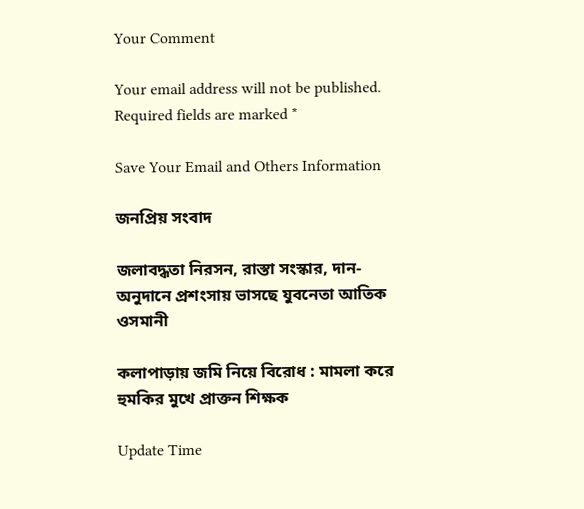Your Comment

Your email address will not be published. Required fields are marked *

Save Your Email and Others Information

জনপ্রিয় সংবাদ

জলাবদ্ধতা নিরসন, রাস্তা সংস্কার, দান-অনুদানে প্রশংসায় ভাসছে যুবনেতা আতিক ওসমানী

কলাপাড়ায় জমি নিয়ে বিরোধ : মামলা করে হুমকির মুখে প্রাক্তন শিক্ষক

Update Time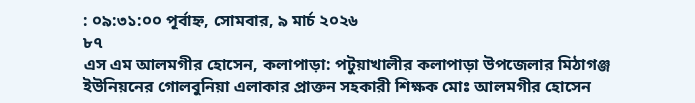: ০৯:৩১:০০ পূর্বাহ্ন, সোমবার, ৯ মার্চ ২০২৬
৮৭
এস এম আলমগীর হোসেন, কলাপাড়া: পটুয়াখালীর কলাপাড়া উপজেলার মিঠাগঞ্জ ইউনিয়নের গোলবুনিয়া এলাকার প্রাক্তন সহকারী শিক্ষক মোঃ আলমগীর হোসেন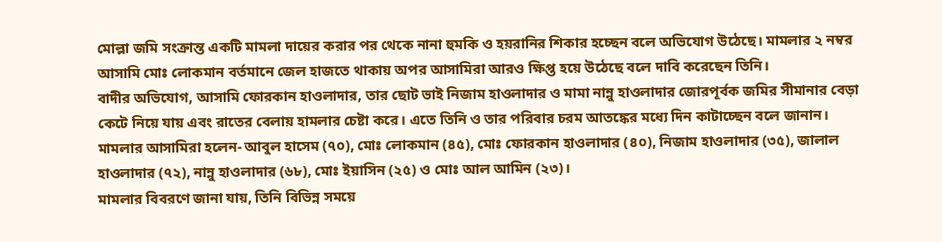মোল্লা জমি সংক্রান্ত একটি মামলা দায়ের করার পর থেকে নানা হুমকি ও হয়রানির শিকার হচ্ছেন বলে অভিযোগ উঠেছে। মামলার ২ নম্বর আসামি মোঃ লোকমান বর্তমানে জেল হাজতে থাকায় অপর আসামিরা আরও ক্ষিপ্ত হয়ে উঠেছে বলে দাবি করেছেন তিনি।
বাদীর অভিযোগ, আসামি ফোরকান হাওলাদার, তার ছোট ভাই নিজাম হাওলাদার ও মামা নান্নু হাওলাদার জোরপূর্বক জমির সীমানার বেড়া কেটে নিয়ে যায় এবং রাতের বেলায় হামলার চেষ্টা করে। এতে তিনি ও তার পরিবার চরম আতঙ্কের মধ্যে দিন কাটাচ্ছেন বলে জানান।
মামলার আসামিরা হলেন- আবুল হাসেম (৭০), মোঃ লোকমান (৪৫), মোঃ ফোরকান হাওলাদার (৪০), নিজাম হাওলাদার (৩৫), জালাল হাওলাদার (৭২), নান্নু হাওলাদার (৬৮), মোঃ ইয়াসিন (২৫) ও মোঃ আল আমিন (২৩)।
মামলার বিবরণে জানা যায়, তিনি বিভিন্ন সময়ে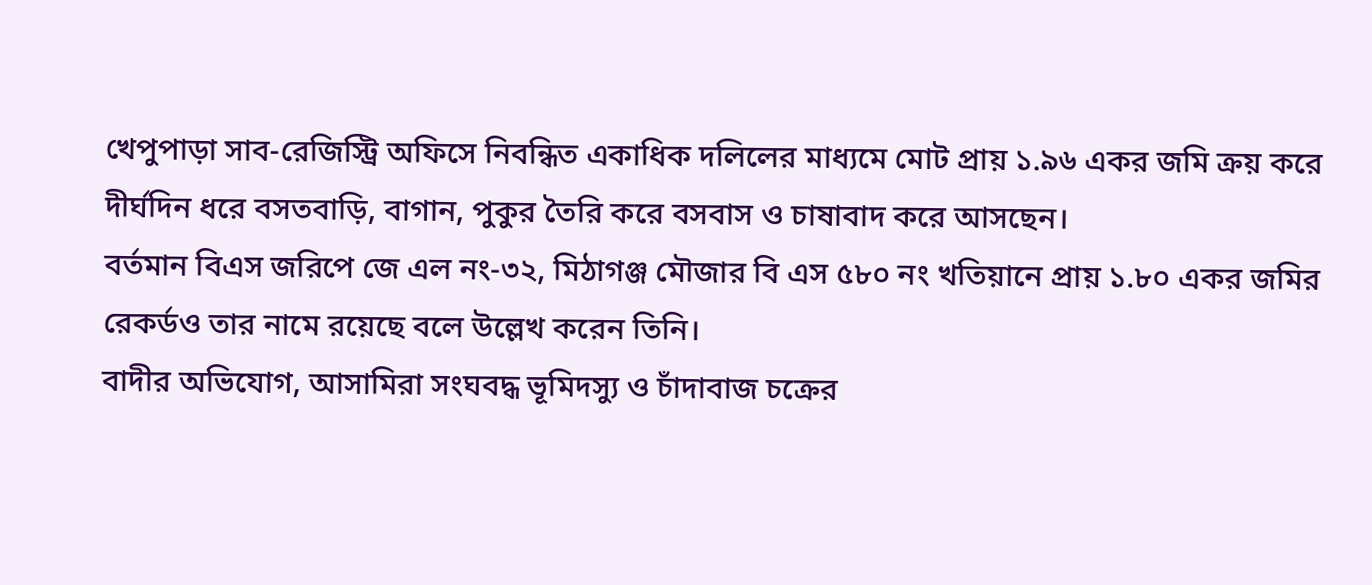খেপুপাড়া সাব-রেজিস্ট্রি অফিসে নিবন্ধিত একাধিক দলিলের মাধ্যমে মোট প্রায় ১.৯৬ একর জমি ক্রয় করে দীর্ঘদিন ধরে বসতবাড়ি, বাগান, পুকুর তৈরি করে বসবাস ও চাষাবাদ করে আসছেন।
বর্তমান বিএস জরিপে জে এল নং-৩২, মিঠাগঞ্জ মৌজার বি এস ৫৮০ নং খতিয়ানে প্রায় ১.৮০ একর জমির রেকর্ডও তার নামে রয়েছে বলে উল্লেখ করেন তিনি।
বাদীর অভিযোগ, আসামিরা সংঘবদ্ধ ভূমিদস্যু ও চাঁদাবাজ চক্রের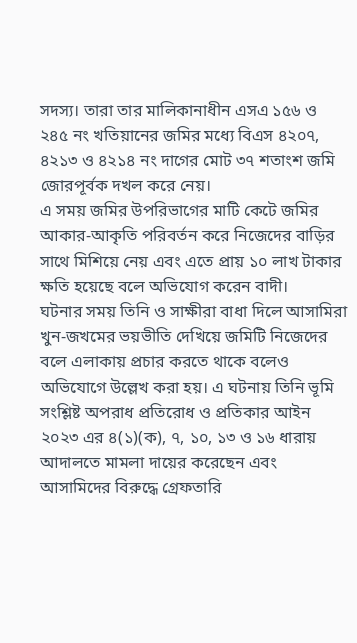সদস্য। তারা তার মালিকানাধীন এসএ ১৫৬ ও ২৪৫ নং খতিয়ানের জমির মধ্যে বিএস ৪২০৭, ৪২১৩ ও ৪২১৪ নং দাগের মোট ৩৭ শতাংশ জমি জোরপূর্বক দখল করে নেয়।
এ সময় জমির উপরিভাগের মাটি কেটে জমির আকার-আকৃতি পরিবর্তন করে নিজেদের বাড়ির সাথে মিশিয়ে নেয় এবং এতে প্রায় ১০ লাখ টাকার ক্ষতি হয়েছে বলে অভিযোগ করেন বাদী।
ঘটনার সময় তিনি ও সাক্ষীরা বাধা দিলে আসামিরা খুন-জখমের ভয়ভীতি দেখিয়ে জমিটি নিজেদের বলে এলাকায় প্রচার করতে থাকে বলেও অভিযোগে উল্লেখ করা হয়। এ ঘটনায় তিনি ভূমি সংশ্লিষ্ট অপরাধ প্রতিরোধ ও প্রতিকার আইন ২০২৩ এর ৪(১)(ক), ৭, ১০, ১৩ ও ১৬ ধারায় আদালতে মামলা দায়ের করেছেন এবং আসামিদের বিরুদ্ধে গ্রেফতারি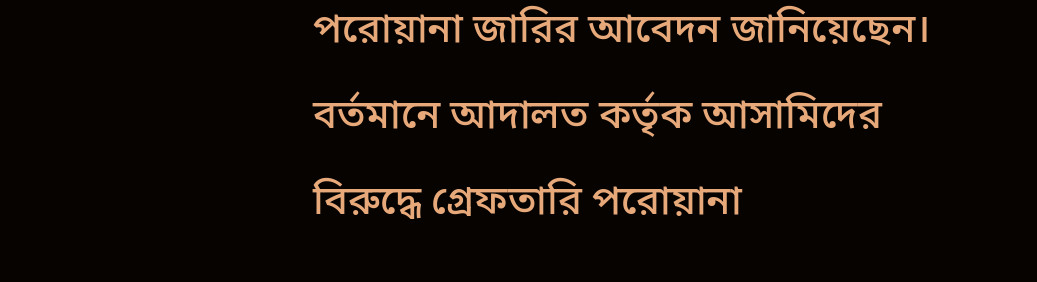পরোয়ানা জারির আবেদন জানিয়েছেন। বর্তমানে আদালত কর্তৃক আসামিদের বিরুদ্ধে গ্রেফতারি পরোয়ানা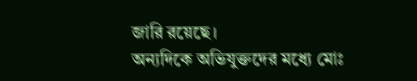জারি রয়েছে।
অন্যদিকে অভিযুক্তদের মধ্যে মোঃ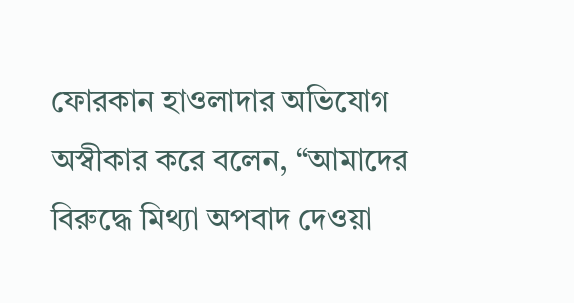ফোরকান হাওলাদার অভিযোগ অস্বীকার করে বলেন, “আমাদের বিরুদ্ধে মিথ্যা অপবাদ দেওয়া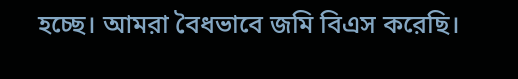হচ্ছে। আমরা বৈধভাবে জমি বিএস করেছি।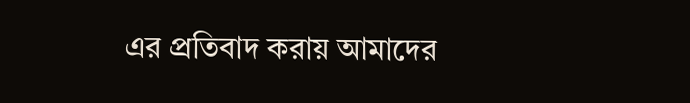এর প্রতিবাদ করায় আমাদের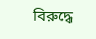বিরুদ্ধে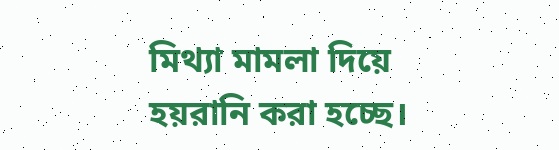মিথ্যা মামলা দিয়ে হয়রানি করা হচ্ছে।